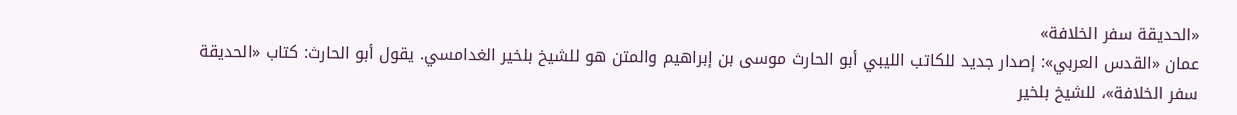«الحديقة سفر الخلافة»
عمان «القدس العربي»: إصدار جديد للكاتب الليبي أبو الحارث موسى بن إبراهيم والمتن هو للشيخ بلخير الغدامسي. يقول أبو الحارث: كتاب «الحديقة سفر الخلافة»، للشيخ بلخير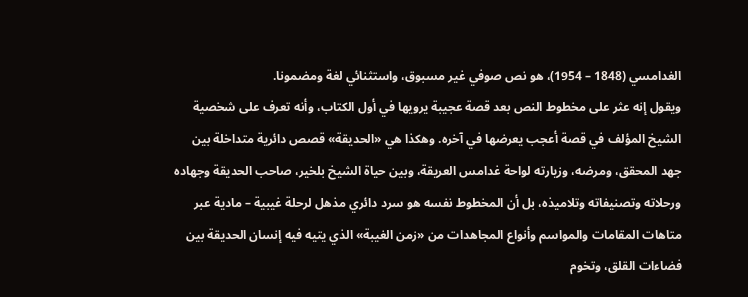الغدامسي (1848 – 1954)، هو نص صوفي غير مسبوق، واستثنائي لغة ومضمونا.
ويقول إنه عثر على مخطوط النص بعد قصة عجيبة يرويها في أول الكتاب، وأنه تعرف على شخصية الشيخ المؤلف في قصة أعجب يعرضها في آخره. وهكذا هي «الحديقة» قصص دائرية متداخلة بين جهد المحقق، ومرضه، وزيارته لواحة غدامس العريقة، وبين حياة الشيخ بلخير، صاحب الحديقة وجهاده ورحلاته وتصنيفاته وتلاميذه، بل أن المخطوط نفسه هو سرد دائري مذهل لرحلة غيبية – مادية عبر متاهات المقامات والمواسم وأنواع المجاهدات من «زمن الغيبة» الذي يتيه فيه إنسان الحديقة بين فضاءات القلق، وتخوم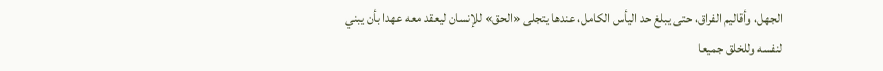الجهل، وأقاليم الفراق، حتى يبلغ حد اليأس الكامل، عندها يتجلى «الحق» للإنسان ليعقد معه عهدا بأن يبني لنفسه وللخلق جميعا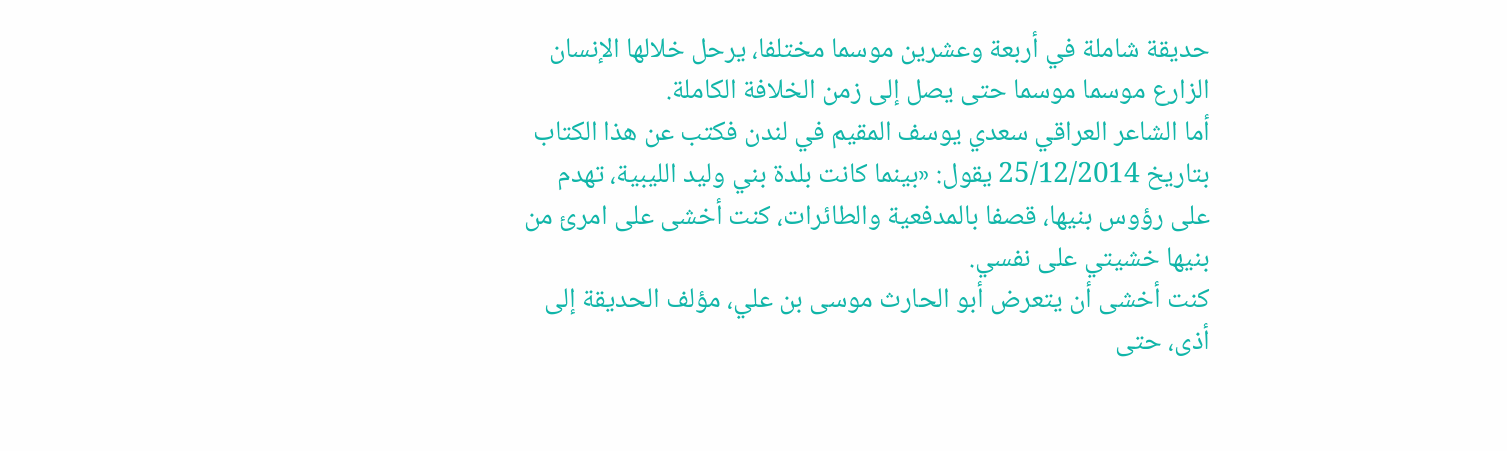حديقة شاملة في أربعة وعشرين موسما مختلفا، يرحل خلالها الإنسان الزارع موسما موسما حتى يصل إلى زمن الخلافة الكاملة.
أما الشاعر العراقي سعدي يوسف المقيم في لندن فكتب عن هذا الكتاب بتاريخ 25/12/2014 يقول: «بينما كانت بلدة بني وليد الليبية، تهدم على رؤوس بنيها، قصفا بالمدفعية والطائرات، كنت أخشى على امرئ من بنيها خشيتي على نفسي.
كنت أخشى أن يتعرض أبو الحارث موسى بن علي، مؤلف الحديقة إلى أذى، حتى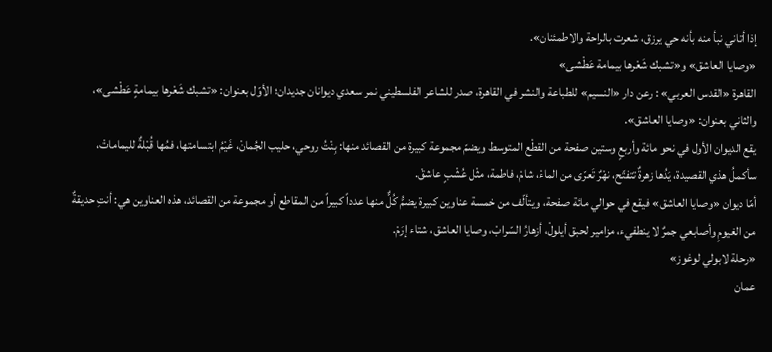إذا أتاني نبأ منه بأنه حي يرزق، شعرت بالراحة والاطمئنان».
«وصايا العاشق» و«تشبك شَعْرها بيمامة عَطْشى»
القاهرة «القدس العربي» : رعن دار «النسيم» للطباعة والنشر في القاهرة، صدر للشاعر الفلسطيني نمر سعدي ديوانان جديدان؛ الأوّل بعنوان: «تشبك شَعْرها بيمامةٍ عَطْشى»، والثاني بعنوان: «وصايا العاشق».
يقع الديوان الأول في نحو مائة وأربعٍ وستين صفحة من القطْع المتوسط ويضمّ مجموعة كبيرة من القصائد منها: بِنْتُ روحي، حليب الجُمانْ، غَيْمُ ابتسامتها، فمُها قُبْلةٌ لليماماتْ، سأكملُ هذي القصيدة، يَدُها زهرةٌ تتفتّح، نهْرٌ تَعرّى من الماءْ، شامْ، فاطمة، مثْل عُشْبٍ عاشقْ.
أمّا ديوان «وصايا العاشق» فيقع في حوالي مائة صفحة، ويتألّف من خمسة عناوين كبيرة يضمُّ كُلٌّ منها عدداً كبيراً من المقاطع أو مجموعة من القصائد، هذه العناوين هي: أنتِ حديقةٌ من الغيومِ وأصابعي جمرٌ لا ينطفيء، مزامير لحبق أيلولْ، أزهارُ السّرابْ، وصايا العاشق، شتاء إرَمْ.
«رحلة لابولي لوغوز»
عمان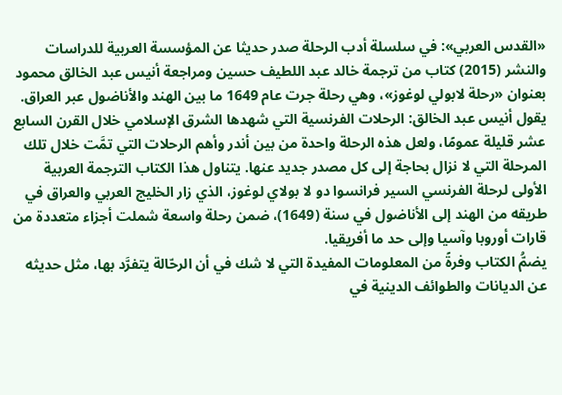«القدس العربي»: في سلسلة أدب الرحلة صدر حديثا عن المؤسسة العربية للدراسات والنشر (2015) كتاب من ترجمة خالد عبد اللطيف حسين ومراجعة أنيس عبد الخالق محمود بعنوان «رحلة لابولي لوغوز»، وهي رحلة جرت عام 1649 ما بين الهند والأناضول عبر العراق.
يقول أنيس عبد الخالق: الرحلات الفرنسية التي شهدها الشرق الإسلامي خلال القرن السابع عشر قليلة عمومًا، ولعل هذه الرحلة واحدة من بين أندر وأهم الرحلات التي تمَّت خلال تلك المرحلة التي لا نزال بحاجة إلى كل مصدر جديد عنها. يتناول هذا الكتاب الترجمة العربية الأولى لرحلة الفرنسي السير فرانسوا دو لا بولاي لوغوز، الذي زار الخليج العربي والعراق في طريقه من الهند إلى الأناضول في سنة (1649)، ضمن رحلة واسعة شملت أجزاء متعددة من قارات أوروبا وآسيا وإلى حد ما أفريقيا.
يضمُّ الكتاب وفرةً من المعلومات المفيدة التي لا شك في أن الرحّالة يتفرَّد بها، مثل حديثه عن الديانات والطوائف الدينية في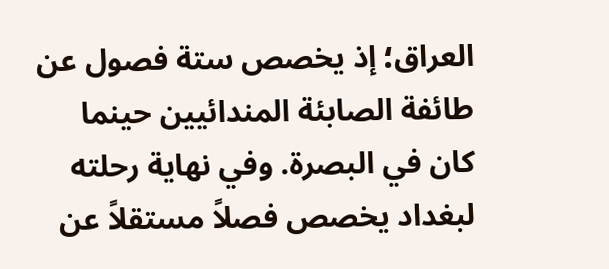العراق؛ إذ يخصص ستة فصول عن طائفة الصابئة المندائيين حينما كان في البصرة. وفي نهاية رحلته لبغداد يخصص فصلاً مستقلاً عن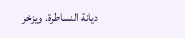ديانة النساطرة. ويزخر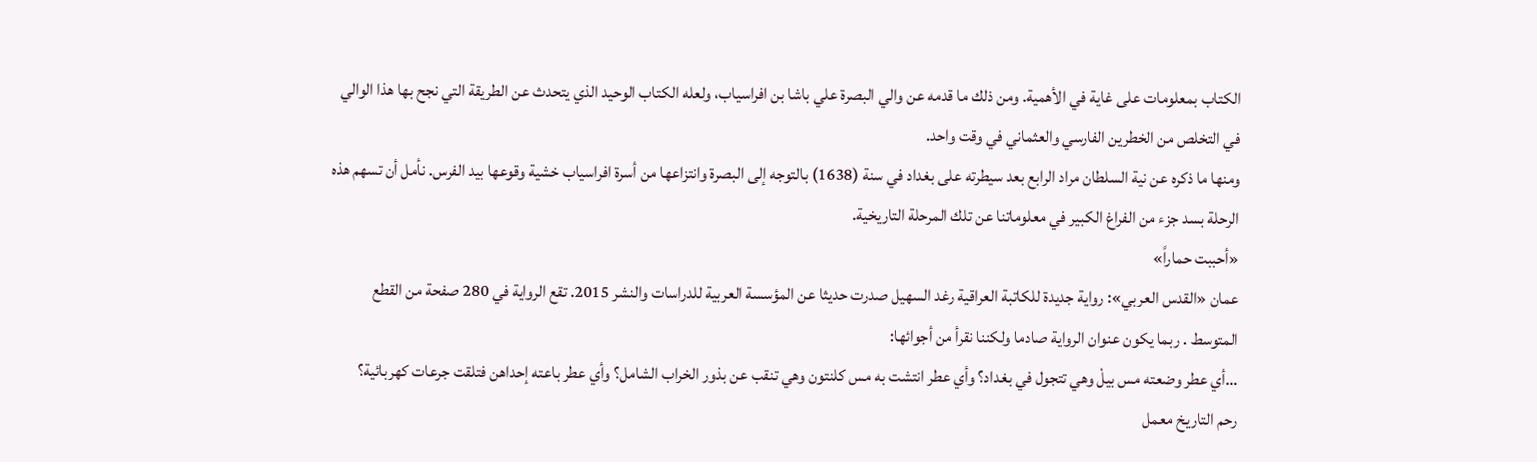الكتاب بمعلومات على غاية في الأهمية. ومن ذلك ما قدمه عن والي البصرة علي باشا بن افراسياب، ولعله الكتاب الوحيد الذي يتحدث عن الطريقة التي نجح بها هذا الوالي في التخلص من الخطرين الفارسي والعثماني في وقت واحد.
ومنها ما ذكره عن نية السلطان مراد الرابع بعد سيطرته على بغداد في سنة (1638) بالتوجه إلى البصرة وانتزاعها من أسرة افراسياب خشية وقوعها بيد الفرس. نأمل أن تسهم هذه الرحلة بسد جزء من الفراغ الكبير في معلوماتنا عن تلك المرحلة التاريخية.
«أحببت حماراً»
عمان «القدس العربي»: رواية جديدة للكاتبة العراقية رغد السهيل صدرت حديثا عن المؤسسة العربية للدراسات والنشر 2015. تقع الرواية في 280 صفحة من القطع المتوسط . ربما يكون عنوان الرواية صادما ولكننا نقرأ من أجوائها:
…أي عطر وضعته مس بيلْ وهي تتجول في بغداد؟ وأي عطر انتشت به مس كلنتون وهي تنقب عن بذور الخراب الشامل؟ وأي عطر باعته إحداهن فتلقت جرعات كهربائية؟
رحم التاريخ معمل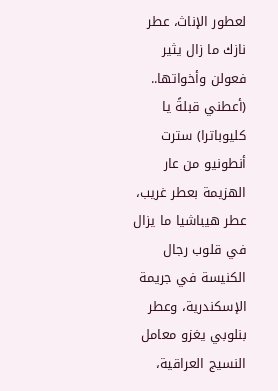لعطور الإناث، عطر نازك ما زال يثير فعولن وأخواتها..
(أعطني قبلةً يا كليوباترا) سترت أنطونيو من عار الهزيمة بعطر غريب، عطر هيباشيا ما يزال في قلوب رجال الكنيسة في جريمة الإسكندرية، وعطر بنلوبي يغزو معامل النسيج العراقية،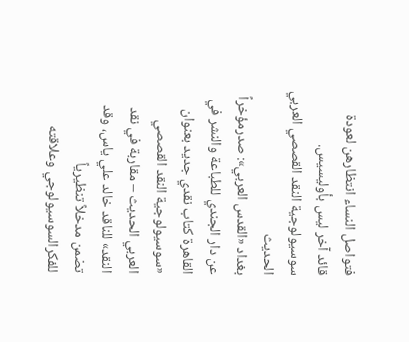فتواصل النساء انتظارهن لعودة قائد آخر ليس بأوليسيس.
سوسيولوجية النقد القصصي العربي الحديث
بغداد «القدس العربي»: صدرمؤخراً عن دار الجندي للطباعة والنشر في القاهرة كتاب نقدي جديد بعنوان «سوسيولوجية النقد القصصي العربي الحديث – مقاربة في نقد النقد» للناقد خالد علي ياس، وقد تضمن مدخلاً تنظيرياً للفكرالسوسيولوجي وعلاقته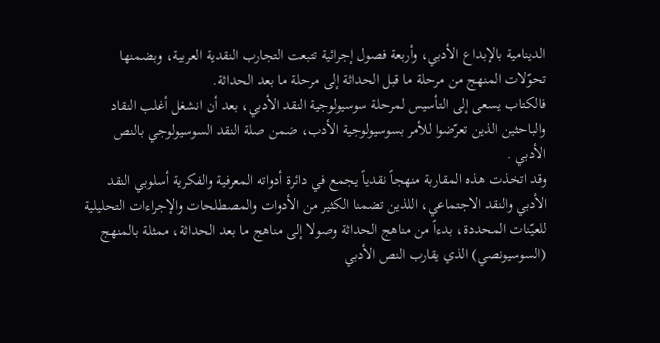الدينامية بالإبداع الأدبي، وأربعة فصول إجرائية تتبعت التجارب النقدية العربية، وبضمنها تحوّلات المنهج من مرحلة ما قبل الحداثة إلى مرحلة ما بعد الحداثة.
فالكتاب يسعى إلى التأسيس لمرحلة سوسيولوجية النقد الأدبي، بعد أن انشغل أغلب النقاد والباحثين الذين تعرّضوا للأمر بسوسيولوجية الأدب، ضمن صلة النقد السوسيولوجي بالنص الأدبي .
وقد اتخذت هذه المقاربة منهجاً نقدياً يجمع في دائرة أدواته المعرفية والفكرية أسلوبي النقد الأدبي والنقد الاجتماعي، اللذين تضمنا الكثير من الأدوات والمصطلحات والإجراءات التحليلية للعيّنات المحددة، بدءاً من مناهج الحداثة وصولا إلى مناهج ما بعد الحداثة، ممثلة بالمنهج (السوسيونصي) الذي يقارب النص الأدبي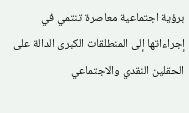برؤية اجتماعية معاصرة تنتمي في إجراءاتها إلى المنطلقات الكبرى الدالة على الحقلين النقدي والاجتماعي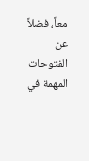معاً، فضلاً عن الفتوحات المهمة في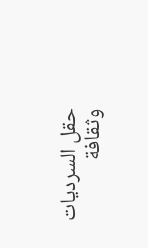حقل السرديات وثقافة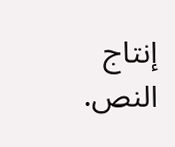إنتاج النص.